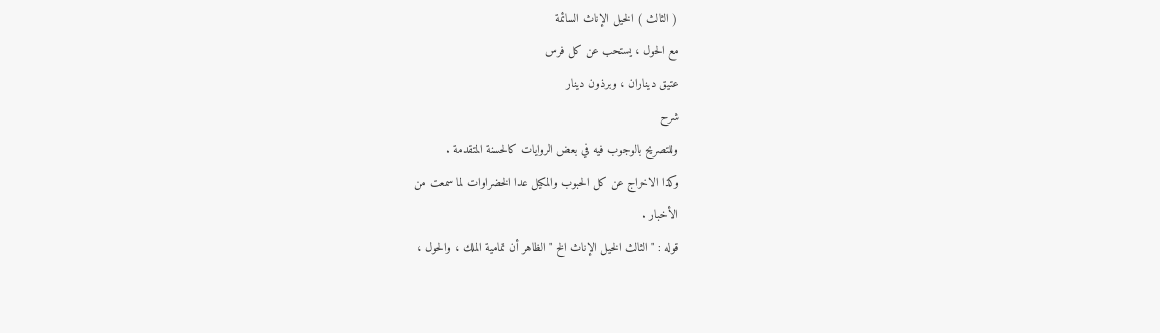( الثالث ) الخيل الإناث السائمة
مع الحول ، يستحب عن كل فرس
عتيق ديناران ، وبرذون دينار
شرح
وللتصريح بالوجوب فيه في بعض الروايات كالحسنة المتقدمة .
وكذا الاخراج عن كل الحبوب والمكيل عدا الخضراوات لما سمعت من
الأخبار .
قوله : " الثالث الخيل الإناث الخ " الظاهر أن تمامية الملك ، والحول ،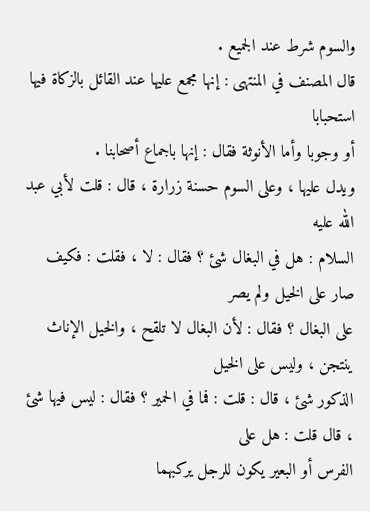والسوم شرط عند الجميع .
قال المصنف في المنتهى : إنها مجمع عليها عند القائل بالزكاة فيها استحبابا
أو وجوبا وأما الأنوثة فقال : إنها باجماع أصحابنا .
ويدل عليها ، وعلى السوم حسنة زرارة ، قال : قلت لأبي عبد الله عليه
السلام : هل في البغال شئ ؟ فقال : لا ، فقلت : فكيف صار على الخيل ولم يصر
على البغال ؟ فقال : لأن البغال لا تلقح ، والخيل الإناث ينتجن ، وليس على الخيل
الذكور شئ ، قال : قلت : فما في الحمير ؟ فقال : ليس فيها شئ ، قال قلت : هل على
الفرس أو البعير يكون للرجل يركبهما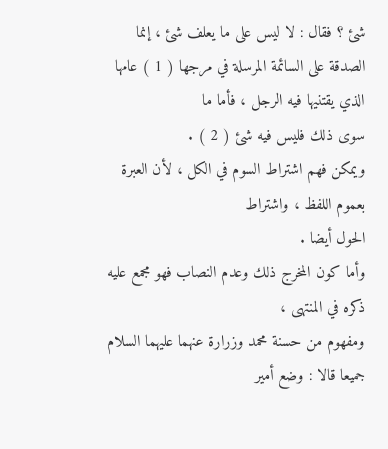شئ ؟ فقال : لا ليس على ما يعلف شئ ، إنما
الصدقة على السائمة المرسلة في مرجها ( 1 ) عامها الذي يقتنيها فيه الرجل ، فأما ما
سوى ذلك فليس فيه شئ ( 2 ) .
ويمكن فهم اشتراط السوم في الكل ، لأن العبرة بعموم اللفظ ، واشتراط
الحول أيضا .
وأما كون المخرج ذلك وعدم النصاب فهو مجمع عليه ذكره في المنتهى ،
ومفهوم من حسنة محمد وزرارة عنهما عليهما السلام جميعا قالا : وضع أمير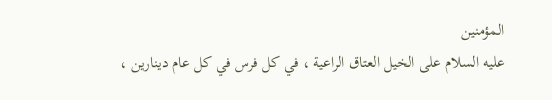المؤمنين
عليه السلام على الخيل العتاق الراعية ، في كل فرس في كل عام دينارين ،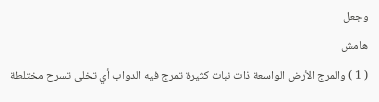وجعل
هامش
( 1 ) والمرج الأرض الواسعة ذات نبات كثيرة تمرج فيه الدواب أي تخلى تسرح مختلطة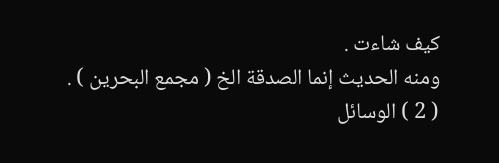كيف شاءت .
ومنه الحديث إنما الصدقة الخ ( مجمع البحرين ) .
( 2 ) الوسائل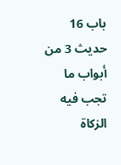باب 16 حديث 3 من أبواب ما تجب فيه الزكاة